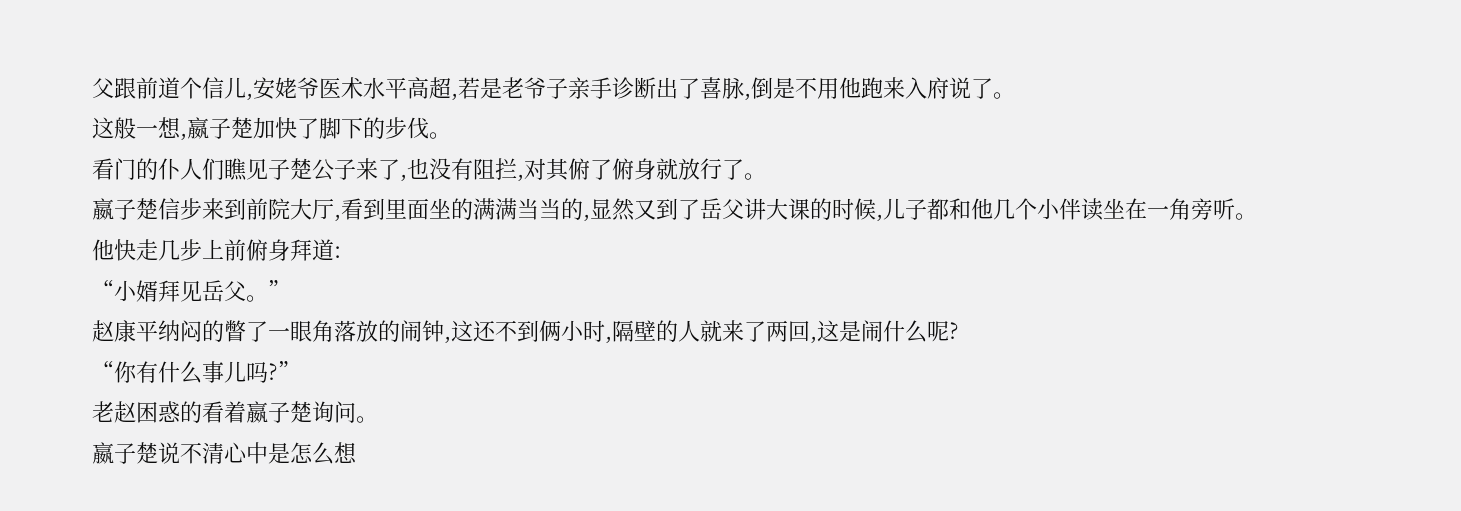父跟前道个信儿,安姥爷医术水平高超,若是老爷子亲手诊断出了喜脉,倒是不用他跑来入府说了。
这般一想,嬴子楚加快了脚下的步伐。
看门的仆人们瞧见子楚公子来了,也没有阻拦,对其俯了俯身就放行了。
嬴子楚信步来到前院大厅,看到里面坐的满满当当的,显然又到了岳父讲大课的时候,儿子都和他几个小伴读坐在一角旁听。
他快走几步上前俯身拜道:
“小婿拜见岳父。”
赵康平纳闷的瞥了一眼角落放的闹钟,这还不到俩小时,隔壁的人就来了两回,这是闹什么呢?
“你有什么事儿吗?”
老赵困惑的看着嬴子楚询问。
嬴子楚说不清心中是怎么想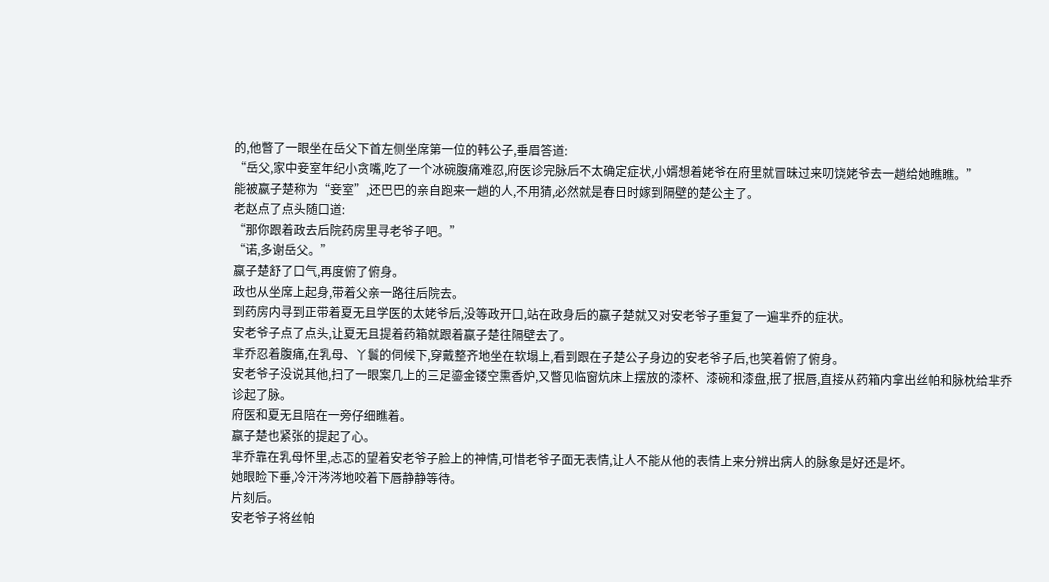的,他瞥了一眼坐在岳父下首左侧坐席第一位的韩公子,垂眉答道:
“岳父,家中妾室年纪小贪嘴,吃了一个冰碗腹痛难忍,府医诊完脉后不太确定症状,小婿想着姥爷在府里就冒昧过来叨饶姥爷去一趟给她瞧瞧。”
能被嬴子楚称为“妾室”,还巴巴的亲自跑来一趟的人,不用猜,必然就是春日时嫁到隔壁的楚公主了。
老赵点了点头随口道:
“那你跟着政去后院药房里寻老爷子吧。”
“诺,多谢岳父。”
嬴子楚舒了口气,再度俯了俯身。
政也从坐席上起身,带着父亲一路往后院去。
到药房内寻到正带着夏无且学医的太姥爷后,没等政开口,站在政身后的嬴子楚就又对安老爷子重复了一遍芈乔的症状。
安老爷子点了点头,让夏无且提着药箱就跟着嬴子楚往隔壁去了。
芈乔忍着腹痛,在乳母、丫鬟的伺候下,穿戴整齐地坐在软塌上,看到跟在子楚公子身边的安老爷子后,也笑着俯了俯身。
安老爷子没说其他,扫了一眼案几上的三足鎏金镂空熏香炉,又瞥见临窗炕床上摆放的漆杯、漆碗和漆盘,抿了抿唇,直接从药箱内拿出丝帕和脉枕给芈乔诊起了脉。
府医和夏无且陪在一旁仔细瞧着。
嬴子楚也紧张的提起了心。
芈乔靠在乳母怀里,忐忑的望着安老爷子脸上的神情,可惜老爷子面无表情,让人不能从他的表情上来分辨出病人的脉象是好还是坏。
她眼睑下垂,冷汗涔涔地咬着下唇静静等待。
片刻后。
安老爷子将丝帕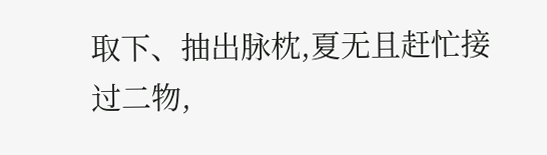取下、抽出脉枕,夏无且赶忙接过二物,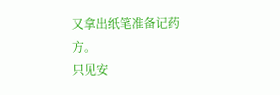又拿出纸笔准备记药方。
只见安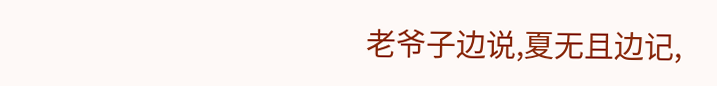老爷子边说,夏无且边记,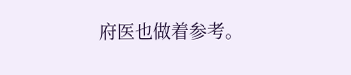府医也做着参考。